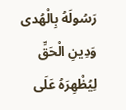رَسُولَهُ بِالْهُدى وَدِينِ الْحَقِّ لِيُظْهِرَهُ عَلَى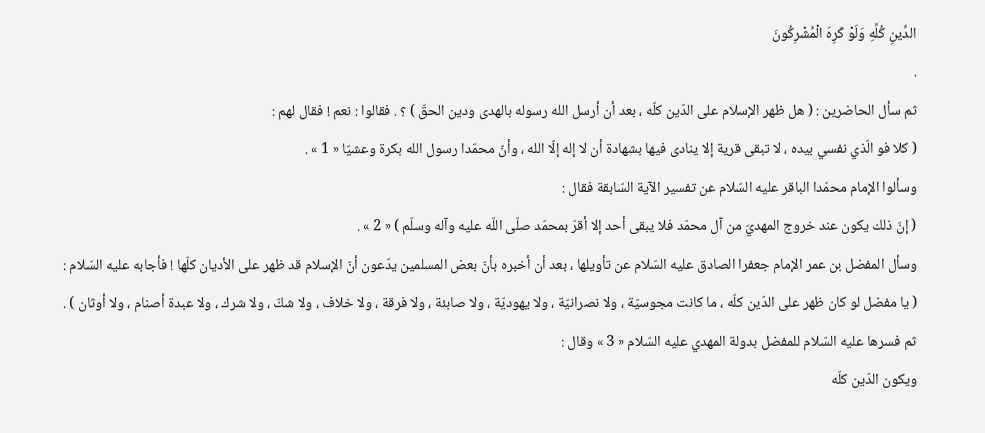الدِّينِ كُلِّهِ وَلَوْ كَرِهَ الْمُشْرِكُونَ
.
ثم سأل الحاضرين : ( هل ظهر الإسلام على الدّين كلّه ، بعد أن أرسل الله رسوله بالهدى ودين الحقّ ) ؟ . فقالوا : نعم ! فقال لهم :
( كلا فو الّذي نفسي بيده ، لا تبقى قرية إلا ينادى فيها بشهادة أن لا إله إلّا الله ، وأنّ محمّدا رسول الله بكرة وعشيّا « 1 » .
وسألوا الإمام محمّدا الباقر عليه السّلام عن تفسير الآية السّابقة فقال :
( إنّ ذلك يكون عند خروج المهديّ من آل محمّد فلا يبقى أحد إلا أقرّ بمحمّد صلّى اللّه عليه وآله وسلّم ) « 2 » .
وسأل المفضل بن عمر الإمام جعفرا الصادق عليه السّلام عن تأويلها ، بعد أن أخبره بأنّ بعض المسلمين يدّعون أنّ الإسلام قد ظهر على الأديان كلّها ! فأجابه عليه السّلام :
( يا مفضل لو كان ظهر على الدّين كلّه ، ما كانت مجوسيّة ، ولا نصرانيّة ، ولا يهوديّة ، ولا صابئة ، ولا فرقة ، ولا خلاف ، ولا شكّ ، ولا شرك ، ولا عبدة أصنام ، ولا أوثان ) .
ثم فسرها عليه السّلام للمفضل بدولة المهدي عليه السّلام « 3 » وقال :
ويكون الدّين كلّه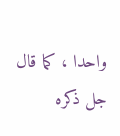واحدا ، كما قال جل ذكره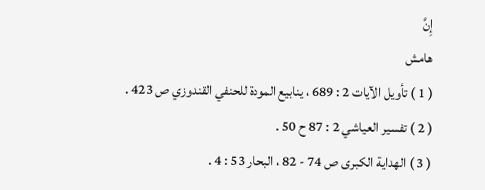إِنَّ
هامش
( 1 ) تأويل الآيات 2 : 689 ، ينابيع المودة للحنفي القندوزي ص 423 .
( 2 ) تفسير العياشي 2 : 87 ح 50 .
( 3 ) الهداية الكبرى ص 74 - 82 ، البحار 53 : 4 .